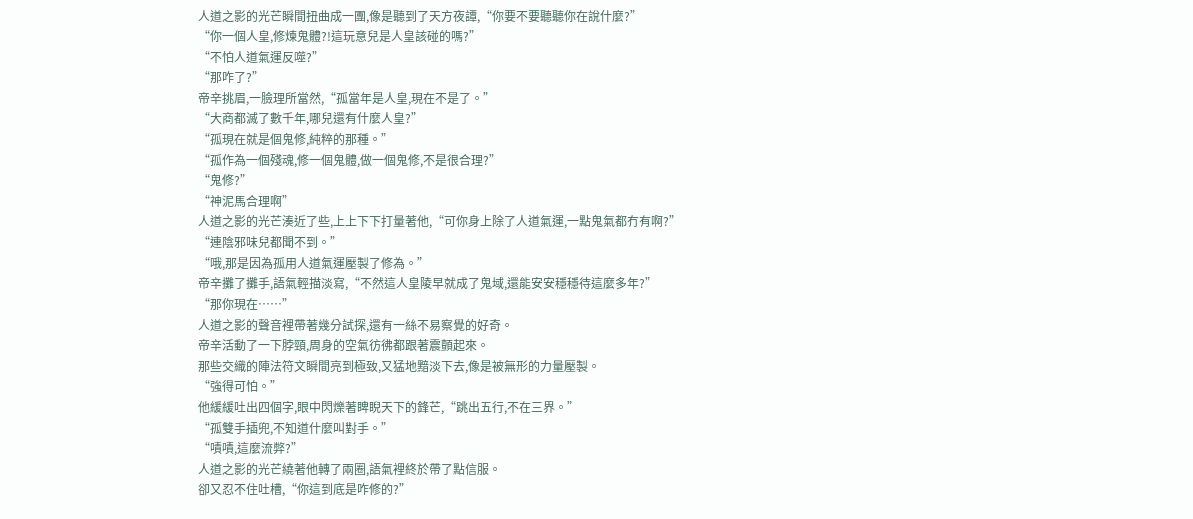人道之影的光芒瞬間扭曲成一團,像是聽到了天方夜譚,“你要不要聽聽你在說什麼?”
“你一個人皇,修煉鬼體?!這玩意兒是人皇該碰的嗎?”
“不怕人道氣運反噬?”
“那咋了?”
帝辛挑眉,一臉理所當然,“孤當年是人皇,現在不是了。”
“大商都滅了數千年,哪兒還有什麼人皇?”
“孤現在就是個鬼修,純粹的那種。”
“孤作為一個殘魂,修一個鬼體,做一個鬼修,不是很合理?”
“鬼修?”
“神泥馬合理啊”
人道之影的光芒湊近了些,上上下下打量著他,“可你身上除了人道氣運,一點鬼氣都冇有啊?”
“連陰邪味兒都聞不到。”
“哦,那是因為孤用人道氣運壓製了修為。”
帝辛攤了攤手,語氣輕描淡寫,“不然這人皇陵早就成了鬼域,還能安安穩穩待這麼多年?”
“那你現在……”
人道之影的聲音裡帶著幾分試探,還有一絲不易察覺的好奇。
帝辛活動了一下脖頸,周身的空氣彷彿都跟著震顫起來。
那些交織的陣法符文瞬間亮到極致,又猛地黯淡下去,像是被無形的力量壓製。
“強得可怕。”
他緩緩吐出四個字,眼中閃爍著睥睨天下的鋒芒,“跳出五行,不在三界。”
“孤雙手插兜,不知道什麼叫對手。”
“嘖嘖,這麼流弊?”
人道之影的光芒繞著他轉了兩圈,語氣裡終於帶了點信服。
卻又忍不住吐槽,“你這到底是咋修的?”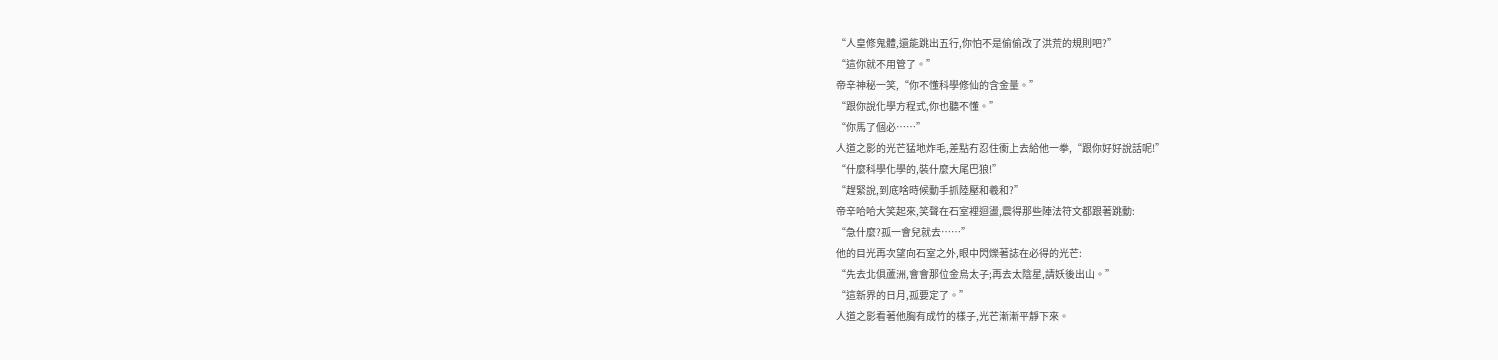“人皇修鬼體,還能跳出五行,你怕不是偷偷改了洪荒的規則吧?”
“這你就不用管了。”
帝辛神秘一笑,“你不懂科學修仙的含金量。”
“跟你說化學方程式,你也聽不懂。”
“你馬了個必……”
人道之影的光芒猛地炸毛,差點冇忍住衝上去給他一拳,“跟你好好說話呢!”
“什麼科學化學的,裝什麼大尾巴狼!”
“趕緊說,到底啥時候動手抓陸壓和羲和?”
帝辛哈哈大笑起來,笑聲在石室裡迴盪,震得那些陣法符文都跟著跳動:
“急什麼?孤一會兒就去……”
他的目光再次望向石室之外,眼中閃爍著誌在必得的光芒:
“先去北俱蘆洲,會會那位金烏太子;再去太陰星,請妖後出山。”
“這新界的日月,孤要定了。”
人道之影看著他胸有成竹的樣子,光芒漸漸平靜下來。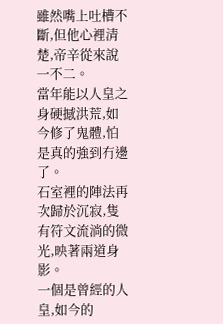雖然嘴上吐槽不斷,但他心裡清楚,帝辛從來說一不二。
當年能以人皇之身硬撼洪荒,如今修了鬼體,怕是真的強到冇邊了。
石室裡的陣法再次歸於沉寂,隻有符文流淌的微光,映著兩道身影。
一個是曾經的人皇,如今的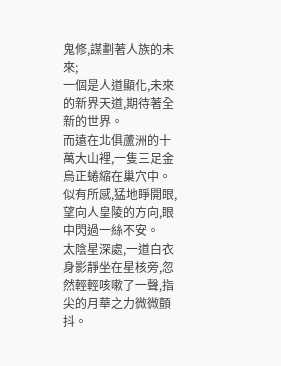鬼修,謀劃著人族的未來;
一個是人道顯化,未來的新界天道,期待著全新的世界。
而遠在北俱蘆洲的十萬大山裡,一隻三足金烏正蜷縮在巢穴中。
似有所感,猛地睜開眼,望向人皇陵的方向,眼中閃過一絲不安。
太陰星深處,一道白衣身影靜坐在星核旁,忽然輕輕咳嗽了一聲,指尖的月華之力微微顫抖。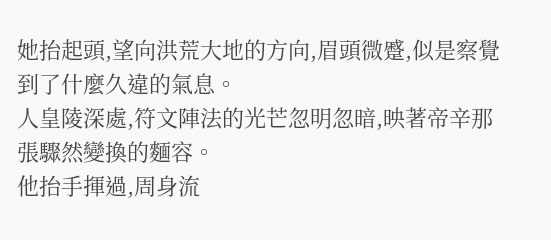她抬起頭,望向洪荒大地的方向,眉頭微蹙,似是察覺到了什麼久違的氣息。
人皇陵深處,符文陣法的光芒忽明忽暗,映著帝辛那張驟然變換的麵容。
他抬手揮過,周身流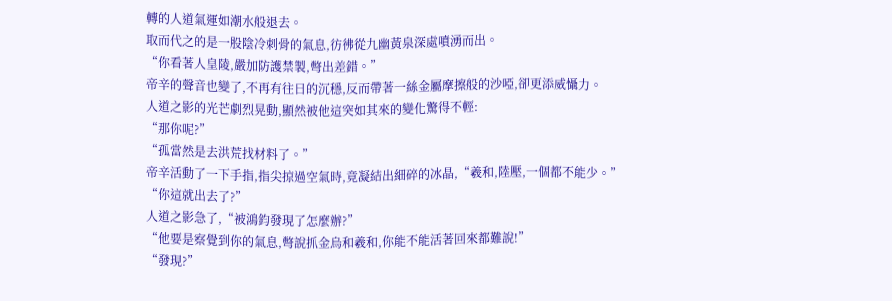轉的人道氣運如潮水般退去。
取而代之的是一股陰冷刺骨的氣息,彷彿從九幽黃泉深處噴湧而出。
“你看著人皇陵,嚴加防護禁製,彆出差錯。”
帝辛的聲音也變了,不再有往日的沉穩,反而帶著一絲金屬摩擦般的沙啞,卻更添威懾力。
人道之影的光芒劇烈晃動,顯然被他這突如其來的變化驚得不輕:
“那你呢?”
“孤當然是去洪荒找材料了。”
帝辛活動了一下手指,指尖掠過空氣時,竟凝結出細碎的冰晶,“羲和,陸壓,一個都不能少。”
“你這就出去了?”
人道之影急了,“被鴻鈞發現了怎麼辦?”
“他要是察覺到你的氣息,彆說抓金烏和羲和,你能不能活著回來都難說!”
“發現?”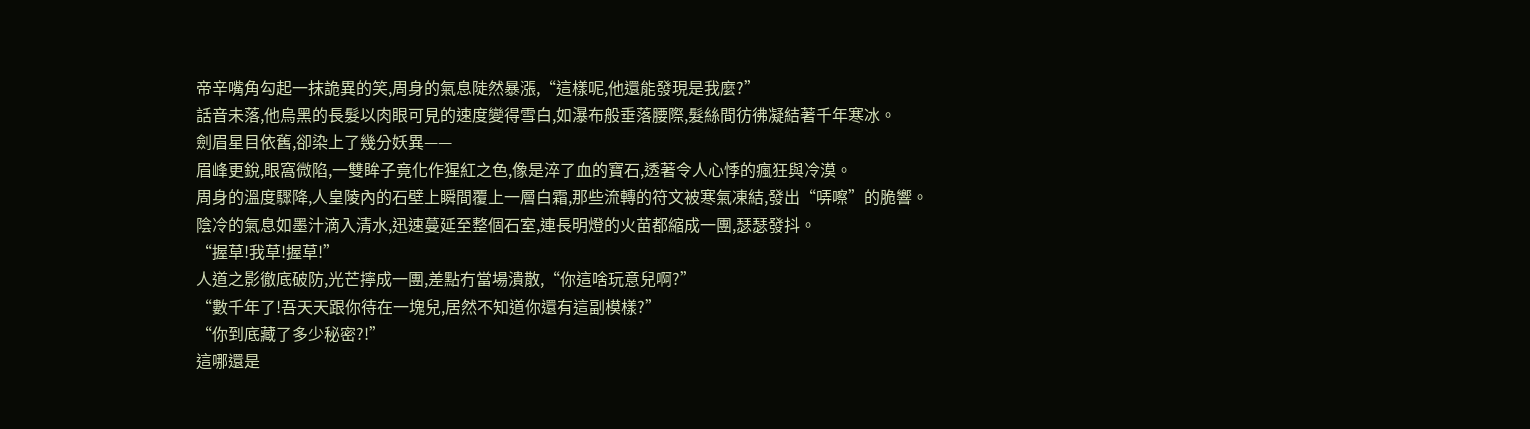帝辛嘴角勾起一抹詭異的笑,周身的氣息陡然暴漲,“這樣呢,他還能發現是我麼?”
話音未落,他烏黑的長髮以肉眼可見的速度變得雪白,如瀑布般垂落腰際,髮絲間彷彿凝結著千年寒冰。
劍眉星目依舊,卻染上了幾分妖異——
眉峰更銳,眼窩微陷,一雙眸子竟化作猩紅之色,像是淬了血的寶石,透著令人心悸的瘋狂與冷漠。
周身的溫度驟降,人皇陵內的石壁上瞬間覆上一層白霜,那些流轉的符文被寒氣凍結,發出“哢嚓”的脆響。
陰冷的氣息如墨汁滴入清水,迅速蔓延至整個石室,連長明燈的火苗都縮成一團,瑟瑟發抖。
“握草!我草!握草!”
人道之影徹底破防,光芒擰成一團,差點冇當場潰散,“你這啥玩意兒啊?”
“數千年了!吾天天跟你待在一塊兒,居然不知道你還有這副模樣?”
“你到底藏了多少秘密?!”
這哪還是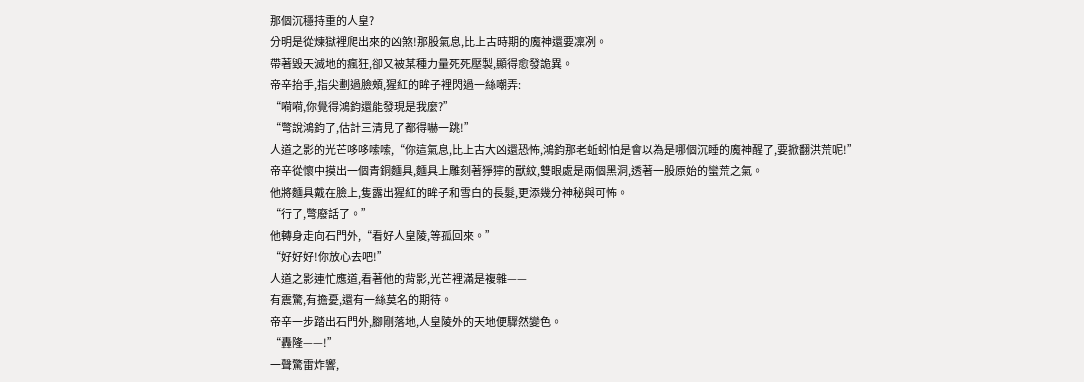那個沉穩持重的人皇?
分明是從煉獄裡爬出來的凶煞!那股氣息,比上古時期的魔神還要凜冽。
帶著毀天滅地的瘋狂,卻又被某種力量死死壓製,顯得愈發詭異。
帝辛抬手,指尖劃過臉頰,猩紅的眸子裡閃過一絲嘲弄:
“嗬嗬,你覺得鴻鈞還能發現是我麼?”
“彆說鴻鈞了,估計三清見了都得嚇一跳!”
人道之影的光芒哆哆嗦嗦,“你這氣息,比上古大凶還恐怖,鴻鈞那老蚯蚓怕是會以為是哪個沉睡的魔神醒了,要掀翻洪荒呢!”
帝辛從懷中摸出一個青銅麵具,麵具上雕刻著猙獰的獸紋,雙眼處是兩個黑洞,透著一股原始的蠻荒之氣。
他將麵具戴在臉上,隻露出猩紅的眸子和雪白的長髮,更添幾分神秘與可怖。
“行了,彆廢話了。”
他轉身走向石門外,“看好人皇陵,等孤回來。”
“好好好!你放心去吧!”
人道之影連忙應道,看著他的背影,光芒裡滿是複雜——
有震驚,有擔憂,還有一絲莫名的期待。
帝辛一步踏出石門外,腳剛落地,人皇陵外的天地便驟然變色。
“轟隆——!”
一聲驚雷炸響,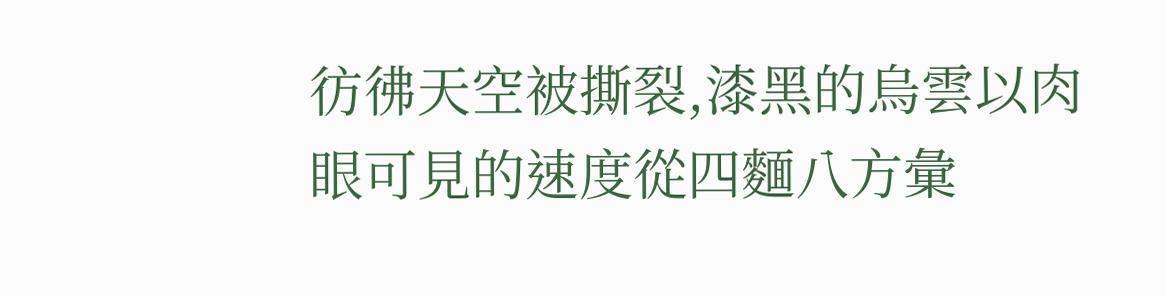彷彿天空被撕裂,漆黑的烏雲以肉眼可見的速度從四麵八方彙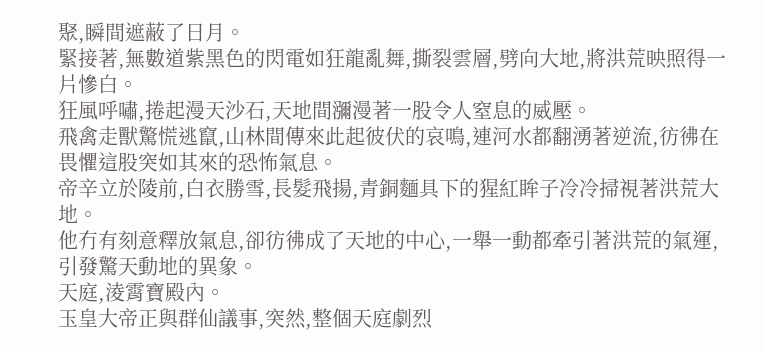聚,瞬間遮蔽了日月。
緊接著,無數道紫黑色的閃電如狂龍亂舞,撕裂雲層,劈向大地,將洪荒映照得一片慘白。
狂風呼嘯,捲起漫天沙石,天地間瀰漫著一股令人窒息的威壓。
飛禽走獸驚慌逃竄,山林間傳來此起彼伏的哀鳴,連河水都翻湧著逆流,彷彿在畏懼這股突如其來的恐怖氣息。
帝辛立於陵前,白衣勝雪,長髮飛揚,青銅麵具下的猩紅眸子冷冷掃視著洪荒大地。
他冇有刻意釋放氣息,卻彷彿成了天地的中心,一舉一動都牽引著洪荒的氣運,引發驚天動地的異象。
天庭,淩霄寶殿內。
玉皇大帝正與群仙議事,突然,整個天庭劇烈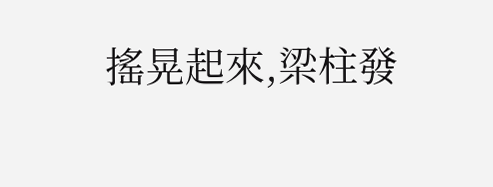搖晃起來,梁柱發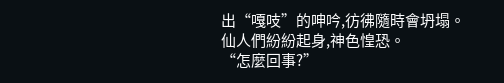出“嘎吱”的呻吟,彷彿隨時會坍塌。
仙人們紛紛起身,神色惶恐。
“怎麼回事?”